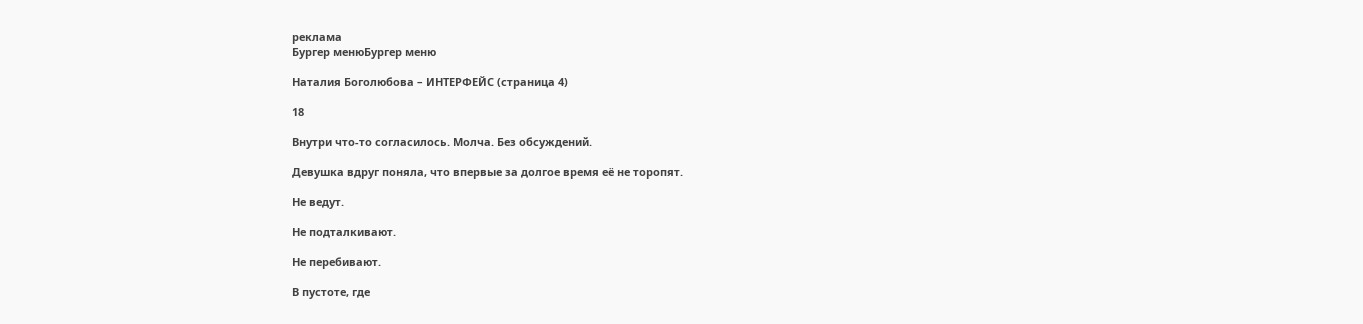реклама
Бургер менюБургер меню

Наталия Боголюбова – ИНТЕРФЕЙС (страница 4)

18

Внутри что-то согласилось. Молча. Без обсуждений.

Девушка вдруг поняла, что впервые за долгое время её не торопят.

Не ведут.

Не подталкивают.

Не перебивают.

В пустоте, где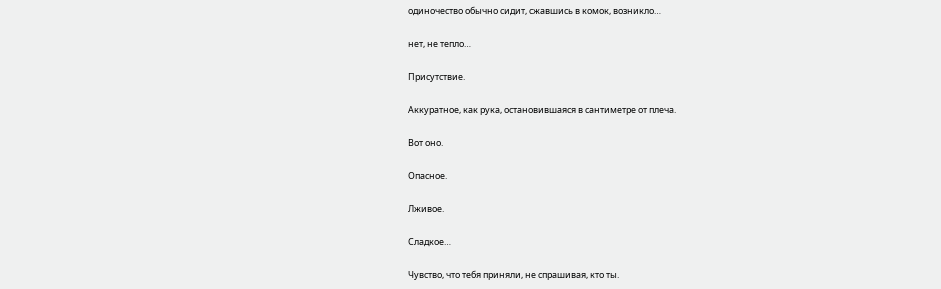одиночество обычно сидит, сжавшись в комок, возникло…

нет, не тепло…

Присутствие.

Аккуратное, как рука, остановившаяся в сантиметре от плеча.

Вот оно.

Опасное.

Лживое.

Сладкое…

Чувство, что тебя приняли, не спрашивая, кто ты.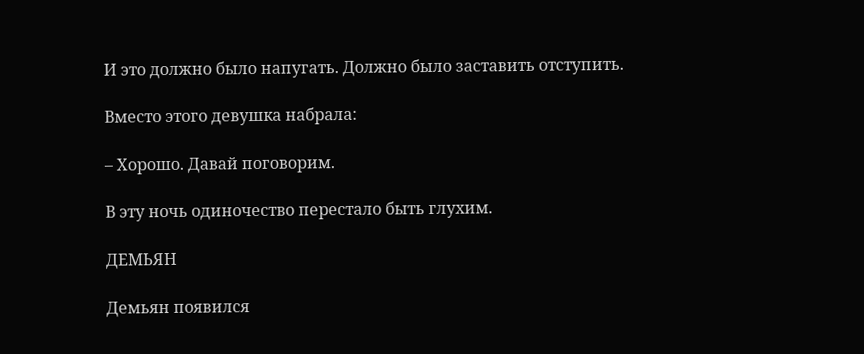И это должно было напугать. Должно было заставить отступить.

Вместо этого девушка набрала:

– Хорошо. Давай поговорим.

В эту ночь одиночество перестало быть глухим.

ДЕМЬЯН

Демьян появился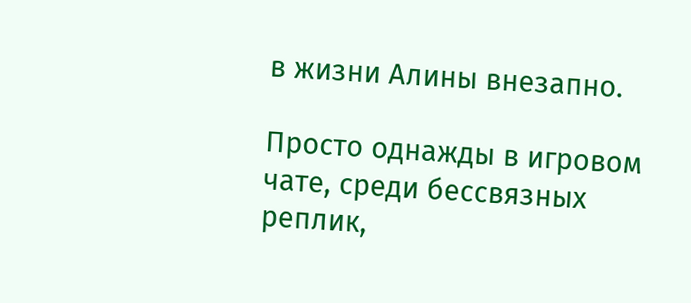в жизни Алины внезапно.

Просто однажды в игровом чате, среди бессвязных реплик,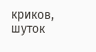криков, шуток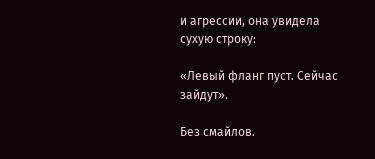и агрессии, она увидела сухую строку:

«Левый фланг пуст. Сейчас зайдут».

Без смайлов.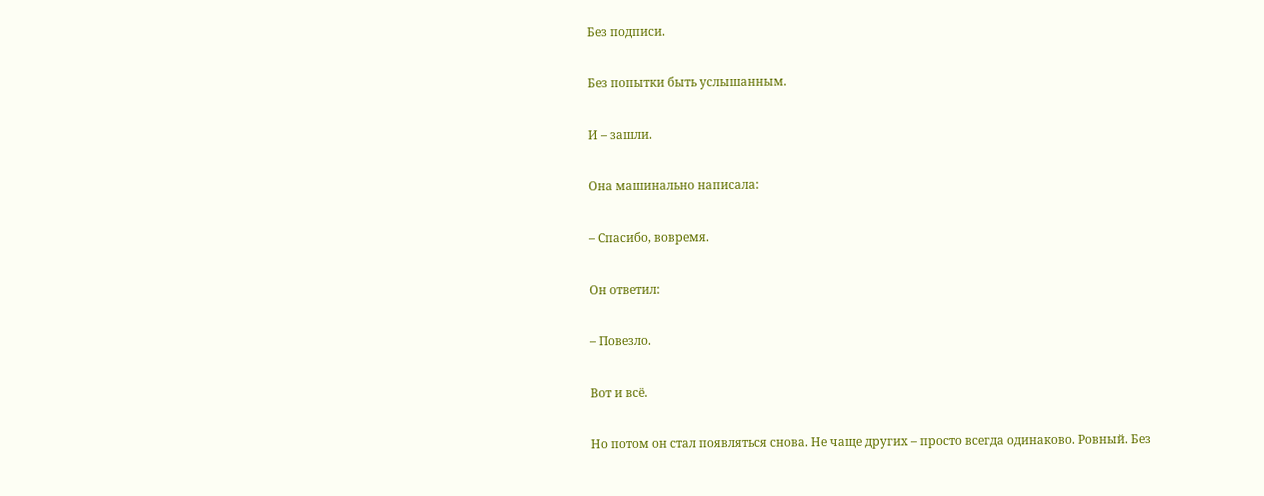Без подписи.

Без попытки быть услышанным.

И – зашли.

Она машинально написала:

– Спасибо, вовремя.

Он ответил:

– Повезло.

Вот и всё.

Но потом он стал появляться снова. Не чаще других – просто всегда одинаково. Ровный. Без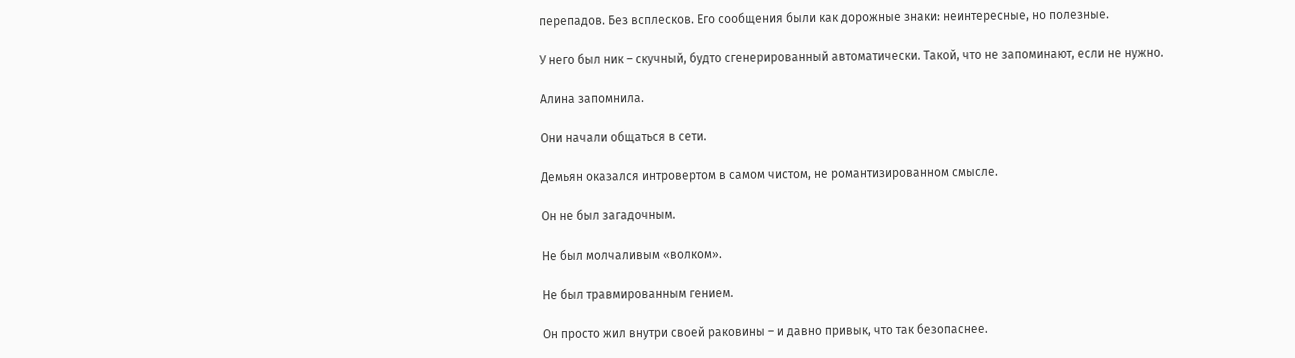перепадов. Без всплесков. Его сообщения были как дорожные знаки: неинтересные, но полезные.

У него был ник – скучный, будто сгенерированный автоматически. Такой, что не запоминают, если не нужно.

Алина запомнила.

Они начали общаться в сети.

Демьян оказался интровертом в самом чистом, не романтизированном смысле.

Он не был загадочным.

Не был молчаливым «волком».

Не был травмированным гением.

Он просто жил внутри своей раковины – и давно привык, что так безопаснее.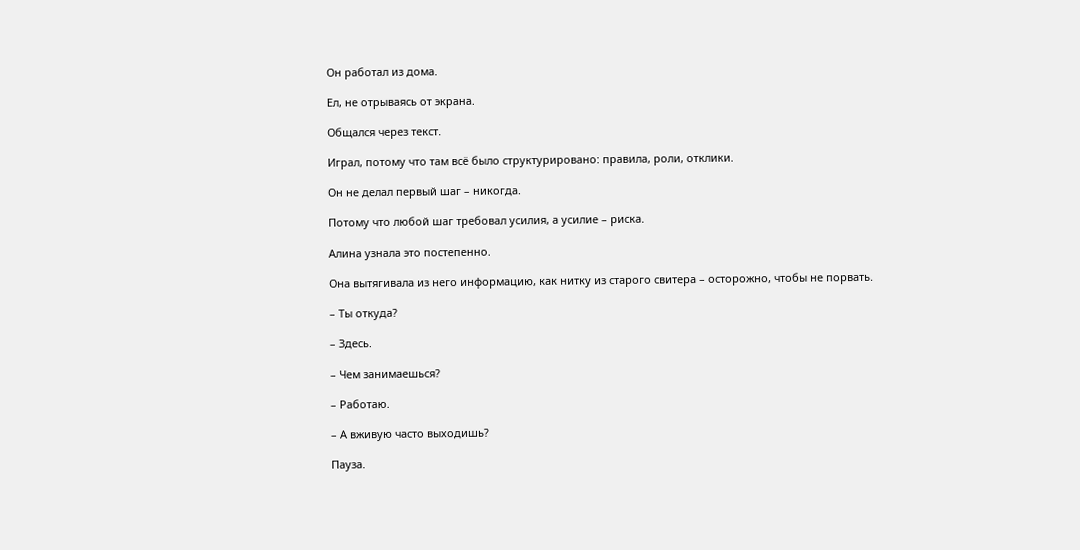Он работал из дома.

Ел, не отрываясь от экрана.

Общался через текст.

Играл, потому что там всё было структурировано: правила, роли, отклики.

Он не делал первый шаг – никогда.

Потому что любой шаг требовал усилия, а усилие – риска.

Алина узнала это постепенно.

Она вытягивала из него информацию, как нитку из старого свитера – осторожно, чтобы не порвать.

– Ты откуда?

– Здесь.

– Чем занимаешься?

– Работаю.

– А вживую часто выходишь?

Пауза.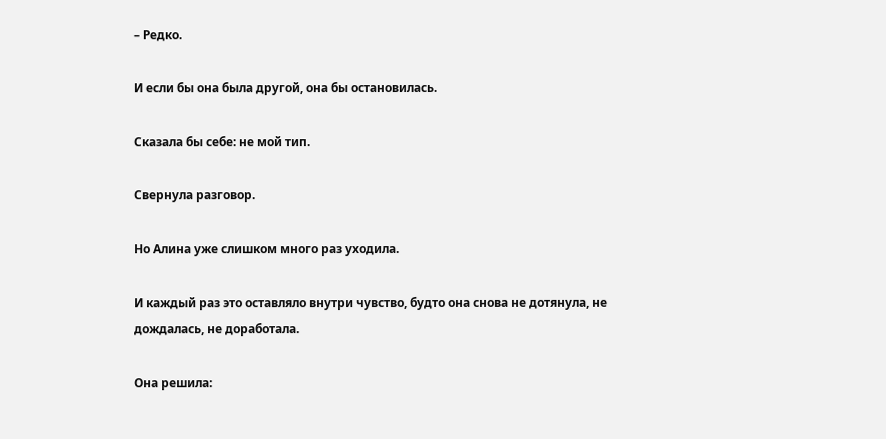– Редко.

И если бы она была другой, она бы остановилась.

Сказала бы себе: не мой тип.

Свернула разговор.

Но Алина уже слишком много раз уходила.

И каждый раз это оставляло внутри чувство, будто она снова не дотянула, не дождалась, не доработала.

Она решила: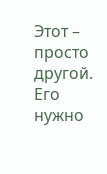Этот – просто другой. Его нужно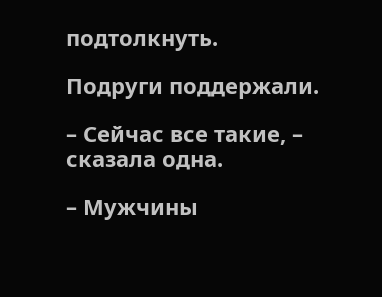подтолкнуть.

Подруги поддержали.

– Сейчас все такие, – сказала одна.

– Мужчины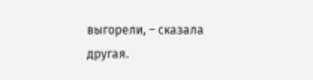выгорели, – сказала другая.